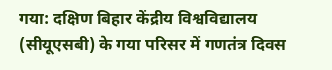गया: दक्षिण बिहार केंद्रीय विश्वविद्यालय (सीयूएसबी) के गया परिसर में गणतंत्र दिवस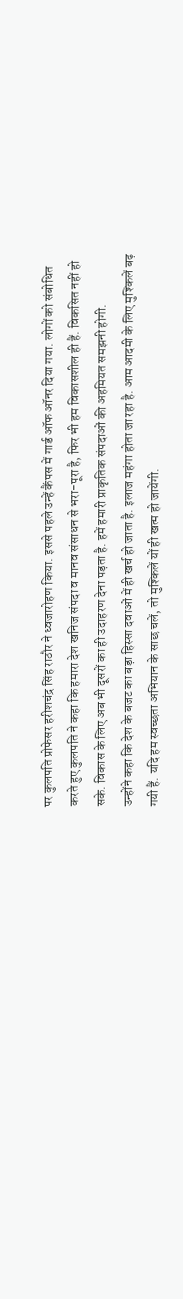पर कुलपति प्रोफेसर हरीशचंद्र सिंह राठौर ने ध्वजारोहण किया. इससे पहले उन्हें कैंपस में गार्ड ऑफ ऑनर दिया गया. लोगों को संबोधित करते हुए कुलपति ने कहा कि हमारा देश खनिज संपदा व मानव संसाधन से भरा-पूरा है, फिर भी हम विकासशील ही हैं. विकसित नहीं हो सके. विकास के लिए अब भी दूसरों का ही उदाहरण देना पड़ता है. हमें हमारी प्राकृतिक संपदाओं की अहमियत समझनी होगी.
उन्होंने कहा कि देश के बजट का बड़ा हिस्सा दवाओं में ही खर्च हो जाता है. इलाज महंगा होता जा रहा है. आम आदमी के लिए मुश्किलें बढ़ गयी हैं. यदि हम स्वच्छता अभियान के साछ चलें, तो मुश्किलें यों ही खत्म हो जायेंगी.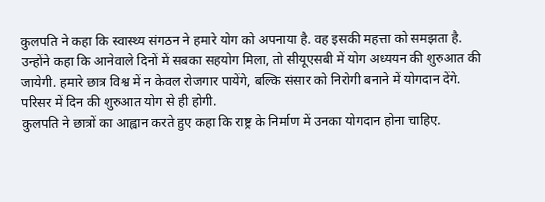कुलपति ने कहा कि स्वास्थ्य संगठन ने हमारे योग को अपनाया है. वह इसकी महत्ता को समझता है. उन्होंने कहा कि आनेवाले दिनों में सबका सहयोग मिला, तो सीयूएसबी में योग अध्ययन की शुरुआत की जायेगी. हमारे छात्र विश्व में न केवल रोजगार पायेंगे, बल्कि संसार को निरोगी बनाने में योगदान देंगे. परिसर में दिन की शुरुआत योग से ही होगी.
कुलपति ने छात्रों का आह्वान करते हुए कहा कि राष्ट्र के निर्माण में उनका योगदान होना चाहिए.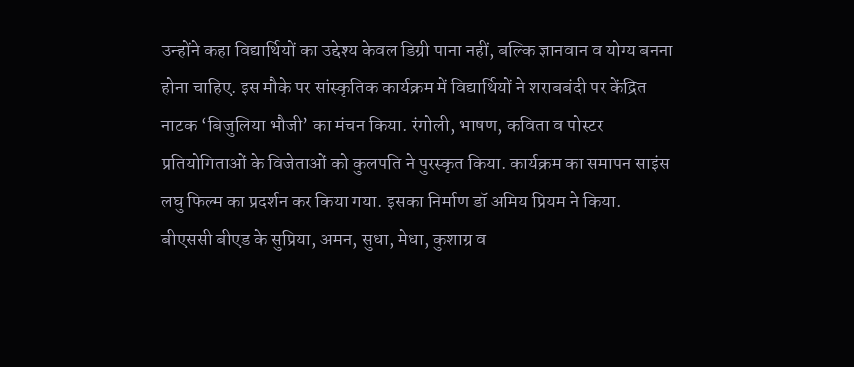उन्होंने कहा विद्यार्थियों का उद्देश्य केवल डिग्री पाना नहीं, बल्कि ज्ञानवान व योग्य बनना होना चाहिए. इस मौके पर सांस्कृतिक कार्यक्रम में विद्यार्थियों ने शराबबंदी पर केंद्रित नाटक ‘बिजुलिया भौजी’ का मंचन किया. रंगोली, भाषण, कविता व पोस्टर प्रतियोगिताओं के विजेताओं को कुलपति ने पुरस्कृत किया. कार्यक्रम का समापन साइंस लघु फिल्म का प्रदर्शन कर किया गया. इसका निर्माण डॉ अमिय प्रियम ने किया. बीएससी बीएड के सुप्रिया, अमन, सुधा, मेधा, कुशाग्र व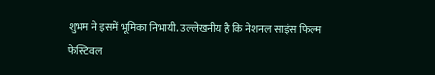शुभम ने इसमें भूमिका निभायी. उल्लेखनीय है कि नेशनल साइंस फिल्म फेस्टिवल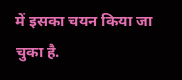में इसका चयन किया जा चुका है.